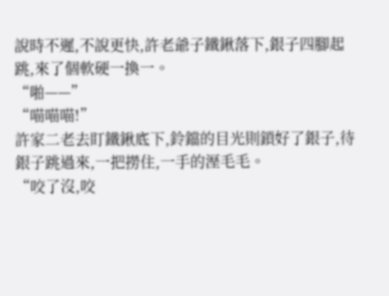說時不遲,不說更快,許老爺子鐵鍬落下,銀子四腳起跳,來了個軟硬一換一。
“啪——”
“喵喵喵!”
許家二老去盯鐵鍬底下,鈴鐺的目光則鎖好了銀子,待銀子跳過來,一把撈住,一手的溼毛毛。
“咬了沒,咬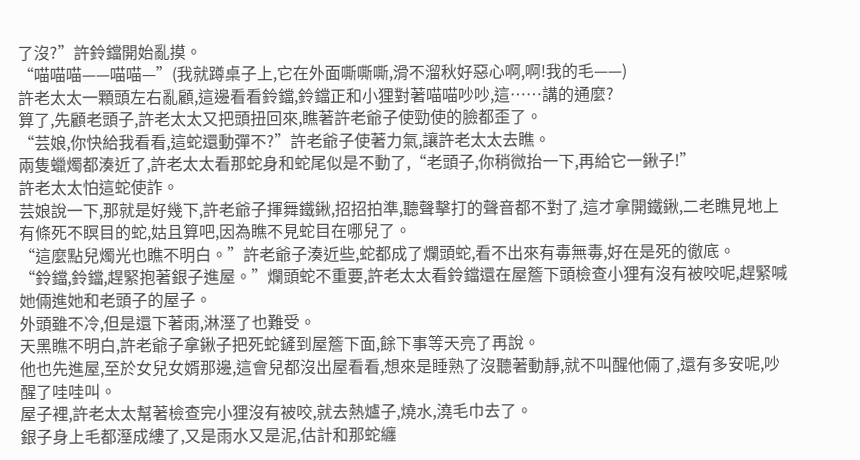了沒?”許鈴鐺開始亂摸。
“喵喵喵——喵喵—”(我就蹲桌子上,它在外面嘶嘶嘶,滑不溜秋好惡心啊,啊!我的毛——)
許老太太一顆頭左右亂顧,這邊看看鈴鐺,鈴鐺正和小狸對著喵喵吵吵,這……講的通麼?
算了,先顧老頭子,許老太太又把頭扭回來,瞧著許老爺子使勁使的臉都歪了。
“芸娘,你快給我看看,這蛇還動彈不?”許老爺子使著力氣,讓許老太太去瞧。
兩隻蠟燭都湊近了,許老太太看那蛇身和蛇尾似是不動了,“老頭子,你稍微抬一下,再給它一鍬子!”
許老太太怕這蛇使詐。
芸娘說一下,那就是好幾下,許老爺子揮舞鐵鍬,招招拍準,聽聲擊打的聲音都不對了,這才拿開鐵鍬,二老瞧見地上有條死不瞑目的蛇,姑且算吧,因為瞧不見蛇目在哪兒了。
“這麼點兒燭光也瞧不明白。”許老爺子湊近些,蛇都成了爛頭蛇,看不出來有毒無毒,好在是死的徹底。
“鈴鐺,鈴鐺,趕緊抱著銀子進屋。”爛頭蛇不重要,許老太太看鈴鐺還在屋簷下頭檢查小狸有沒有被咬呢,趕緊喊她倆進她和老頭子的屋子。
外頭雖不冷,但是還下著雨,淋溼了也難受。
天黑瞧不明白,許老爺子拿鍬子把死蛇鏟到屋簷下面,餘下事等天亮了再說。
他也先進屋,至於女兒女婿那邊,這會兒都沒出屋看看,想來是睡熟了沒聽著動靜,就不叫醒他倆了,還有多安呢,吵醒了哇哇叫。
屋子裡,許老太太幫著檢查完小狸沒有被咬,就去熱爐子,燒水,澆毛巾去了。
銀子身上毛都溼成縷了,又是雨水又是泥,估計和那蛇纏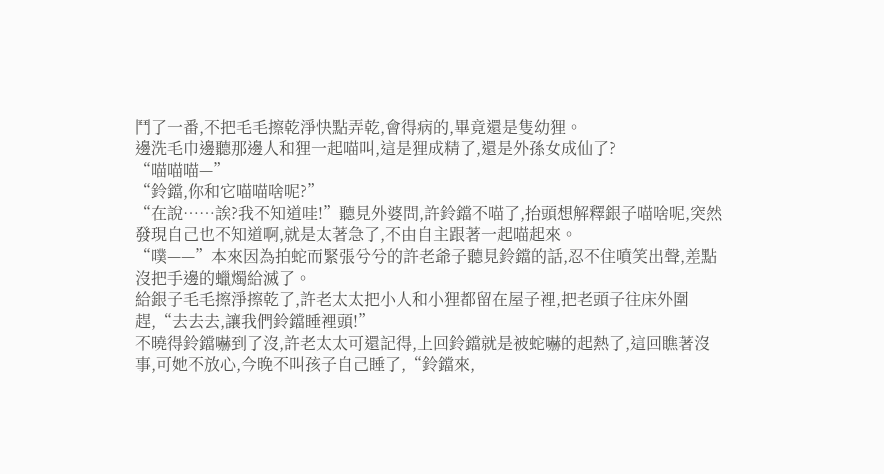鬥了一番,不把毛毛擦乾淨快點弄乾,會得病的,畢竟還是隻幼狸。
邊洗毛巾邊聽那邊人和狸一起喵叫,這是狸成精了,還是外孫女成仙了?
“喵喵喵—”
“鈴鐺,你和它喵喵啥呢?”
“在說……誒?我不知道哇!”聽見外婆問,許鈴鐺不喵了,抬頭想解釋銀子喵啥呢,突然發現自己也不知道啊,就是太著急了,不由自主跟著一起喵起來。
“噗——”本來因為拍蛇而緊張兮兮的許老爺子聽見鈴鐺的話,忍不住噴笑出聲,差點沒把手邊的蠟燭給滅了。
給銀子毛毛擦淨擦乾了,許老太太把小人和小狸都留在屋子裡,把老頭子往床外圍趕,“去去去,讓我們鈴鐺睡裡頭!”
不曉得鈴鐺嚇到了沒,許老太太可還記得,上回鈴鐺就是被蛇嚇的起熱了,這回瞧著沒事,可她不放心,今晚不叫孩子自己睡了,“鈴鐺來,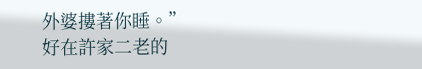外婆摟著你睡。”
好在許家二老的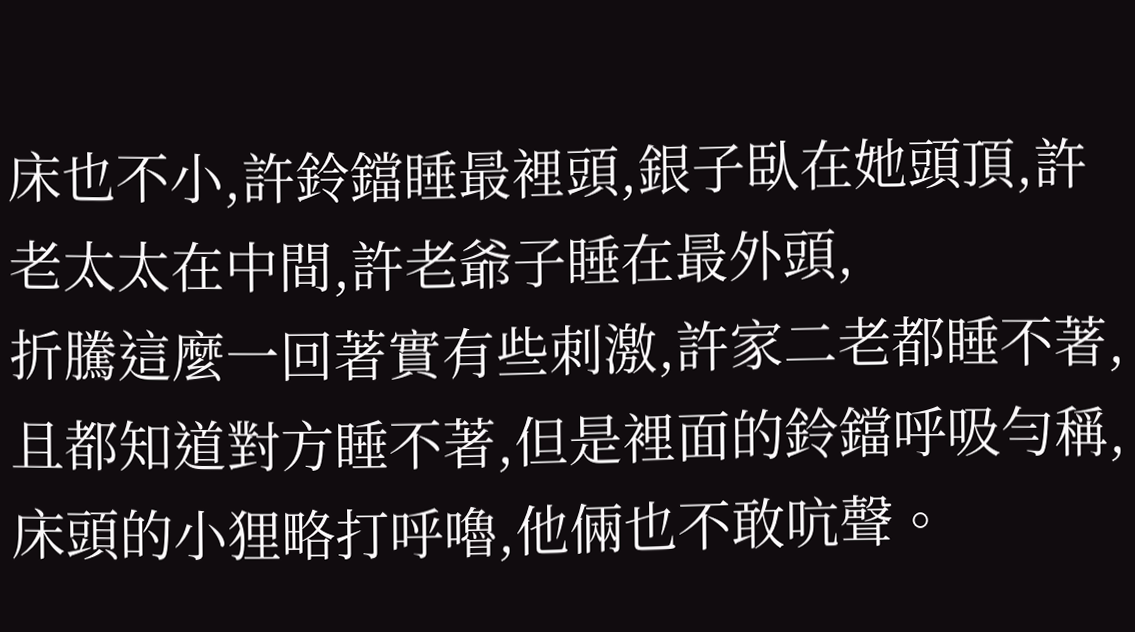床也不小,許鈴鐺睡最裡頭,銀子臥在她頭頂,許老太太在中間,許老爺子睡在最外頭,
折騰這麼一回著實有些刺激,許家二老都睡不著,且都知道對方睡不著,但是裡面的鈴鐺呼吸勻稱,床頭的小狸略打呼嚕,他倆也不敢吭聲。